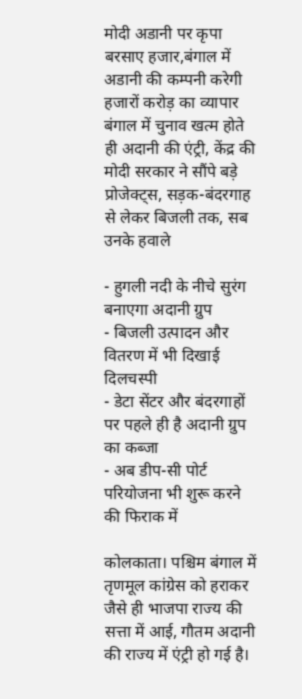मोदी अडानी पर कृपा बरसाए हजार,बंगाल में अडानी की कम्पनी करेगी हजारों करोड़ का व्यापार
बंगाल में चुनाव खत्म होते ही अदानी की एंट्री, केंद्र की मोदी सरकार ने सौंपे बड़े प्रोजेक्ट्स, सड़क-बंदरगाह से लेकर बिजली तक, सब उनके हवाले

- हुगली नदी के नीचे सुरंग बनाएगा अदानी ग्रुप
- बिजली उत्पादन और वितरण में भी दिखाई दिलचस्पी
- डेटा सेंटर और बंदरगाहों पर पहले ही है अदानी ग्रुप का कब्जा
- अब डीप-सी पोर्ट परियोजना भी शुरू करने की फिराक में

कोलकाता। पश्चिम बंगाल में तृणमूल कांग्रेस को हराकर जैसे ही भाजपा राज्य की सत्ता में आई, गौतम अदानी की राज्य में एंट्री हो गई है।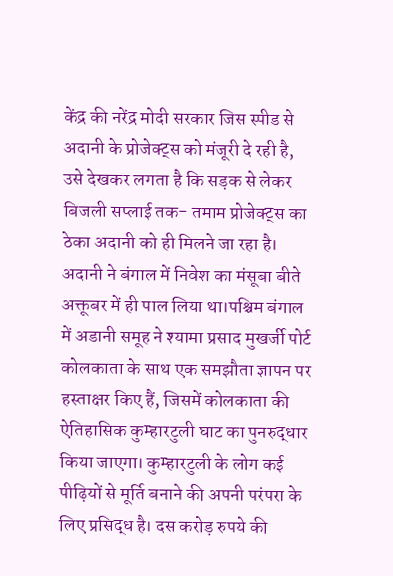केंद्र की नरेंद्र मोदी सरकार जिस स्पीड से अदानी के प्रोजेक्ट्स को मंजूरी दे रही है, उसे देखकर लगता है कि सड़क से लेकर बिजली सप्लाई तक- तमाम प्रोजेक्ट्स का ठेका अदानी को ही मिलने जा रहा है। अदानी ने बंगाल में निवेश का मंसूबा बीते अक्तूबर में ही पाल लिया था।पश्चिम बंगाल में अडानी समूह ने श्यामा प्रसाद मुखर्जी पोर्ट कोलकाता के साथ एक समझौता ज्ञापन पर हस्ताक्षर किए हैं, जिसमें कोलकाता की ऐतिहासिक कुम्हारटुली घाट का पुनरुद्धार किया जाएगा। कुम्हारटुली के लोग कई पीढ़ियों से मूर्ति बनाने की अपनी परंपरा के लिए प्रसिद्ध है। दस करोड़ रुपये की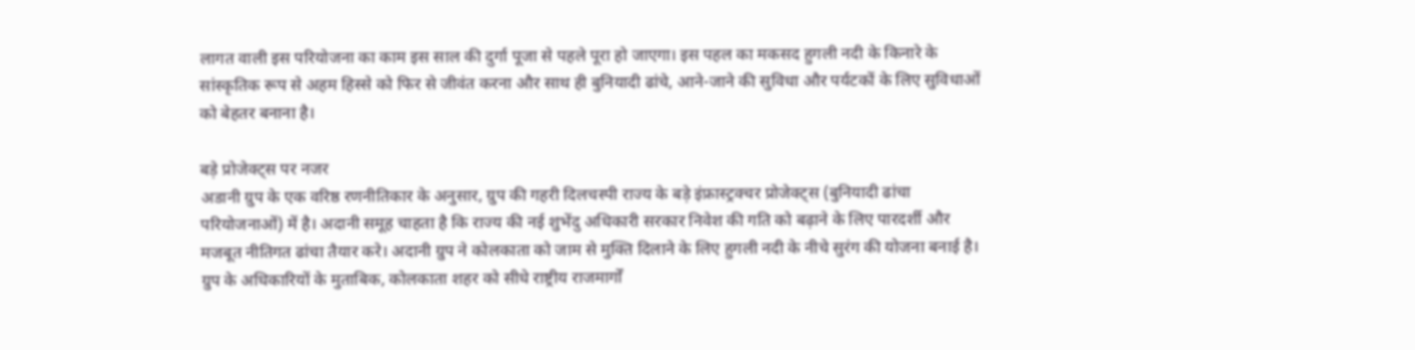लागत वाली इस परियोजना का काम इस साल की दुर्गा पूजा से पहले पूरा हो जाएगा। इस पहल का मकसद हुगली नदी के किनारे के सांस्कृतिक रूप से अहम हिस्से को फिर से जीवंत करना और साथ ही बुनियादी ढांचे, आने-जाने की सुविधा और पर्यटकों के लिए सुविधाओं को बेहतर बनाना है।

बड़े प्रोजेक्ट्स पर नजर
अडानी ग्रुप के एक वरिष्ठ रणनीतिकार के अनुसार, ग्रुप की गहरी दिलचस्पी राज्य के बड़े इंफ्रास्ट्रक्चर प्रोजेक्ट्स (बुनियादी ढांचा परियोजनाओं) में है। अदानी समूह चाहता है कि राज्य की नई शुभेंदु अधिकारी सरकार निवेश की गति को बढ़ाने के लिए पारदर्शी और मजबूत नीतिगत ढांचा तैयार करे। अदानी ग्रुप ने कोलकाता को जाम से मुक्ति दिलाने के लिए हुगली नदी के नीचे सुरंग की योजना बनाई है। ग्रुप के अधिकारियों के मुताबिक, कोलकाता शहर को सीधे राष्ट्रीय राजमार्गों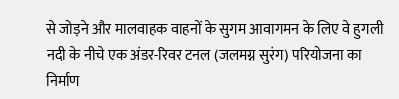से जोड़ने और मालवाहक वाहनों के सुगम आवागमन के लिए वे हुगली नदी के नीचे एक अंडर-रिवर टनल (जलमग्न सुरंग) परियोजना का निर्माण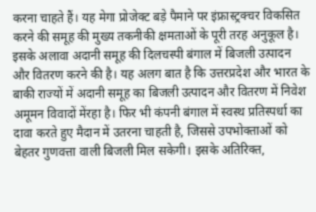करना चाहते हैं। यह मेगा प्रोजेक्ट बड़े पैमाने पर इंफ्रास्ट्रक्चर विकसित करने की समूह की मुख्य तकनीकी क्षमताओं के पूरी तरह अनुकूल है।
इसके अलावा अदानी समूह की दिलचस्पी बंगाल में बिजली उत्पादन और वितरण करने की है। यह अलग बात है कि उत्तरप्रदेश और भारत के बाकी राज्यों में अदानी समूह का बिजली उत्पादन और वितरण में निवेश अमूमन विवादों मेंरहा है। फिर भी कंपनी बंगाल में स्वस्थ प्रतिस्पर्धा का दावा करते हुए मैदान में उतरना चाहती है, जिससे उपभोक्ताओं को बेहतर गुणवत्ता वाली बिजली मिल सकेगी। इसके अतिरिक्त,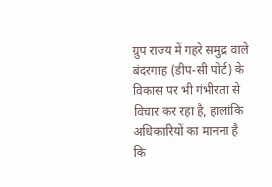ग्रुप राज्य में गहरे समुद्र वाले बंदरगाह (डीप-सी पोर्ट) के विकास पर भी गंभीरता से विचार कर रहा है, हालांकि अधिकारियों का मानना है कि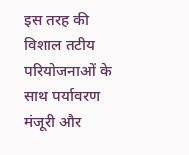इस तरह की विशाल तटीय परियोजनाओं के साथ पर्यावरण मंजूरी और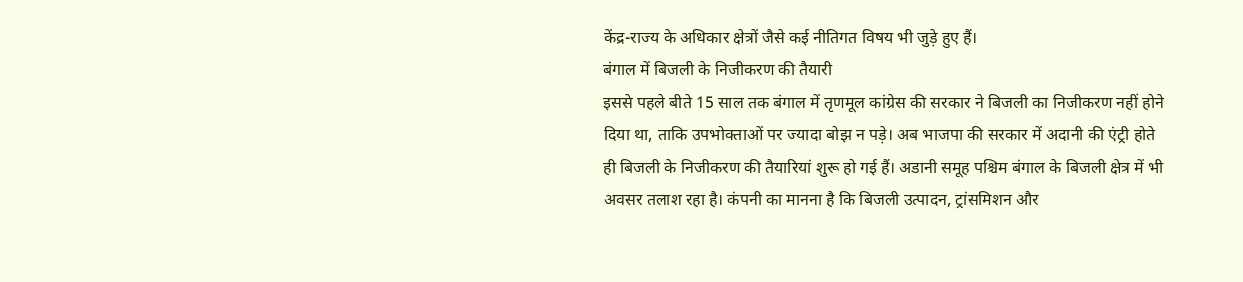केंद्र-राज्य के अधिकार क्षेत्रों जैसे कई नीतिगत विषय भी जुड़े हुए हैं।
बंगाल में बिजली के निजीकरण की तैयारी
इससे पहले बीते 15 साल तक बंगाल में तृणमूल कांग्रेस की सरकार ने बिजली का निजीकरण नहीं होने दिया था, ताकि उपभोक्ताओं पर ज्यादा बोझ न पड़े। अब भाजपा की सरकार में अदानी की एंट्री होते ही बिजली के निजीकरण की तैयारियां शुरू हो गई हैं। अडानी समूह पश्चिम बंगाल के बिजली क्षेत्र में भी अवसर तलाश रहा है। कंपनी का मानना है कि बिजली उत्पादन, ट्रांसमिशन और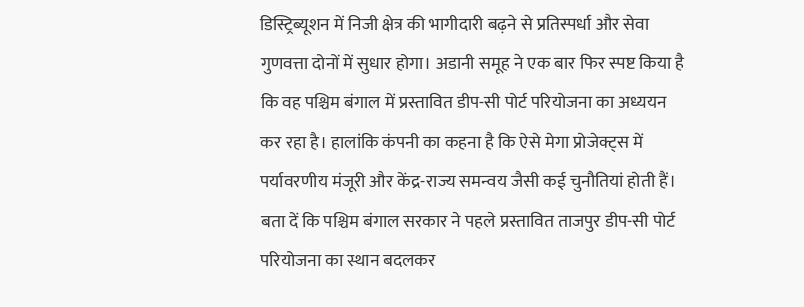डिस्ट्रिब्यूशन में निजी क्षेत्र की भागीदारी बढ़ने से प्रतिस्पर्धा और सेवा गुणवत्ता दोनों में सुधार होगा। अडानी समूह ने एक बार फिर स्पष्ट किया है कि वह पश्चिम बंगाल में प्रस्तावित डीप-सी पोर्ट परियोजना का अध्ययन कर रहा है। हालांकि कंपनी का कहना है कि ऐसे मेगा प्रोजेक्ट्स में पर्यावरणीय मंजूरी और केंद्र-राज्य समन्वय जैसी कई चुनौतियां होती हैं। बता दें कि पश्चिम बंगाल सरकार ने पहले प्रस्तावित ताजपुर डीप-सी पोर्ट परियोजना का स्थान बदलकर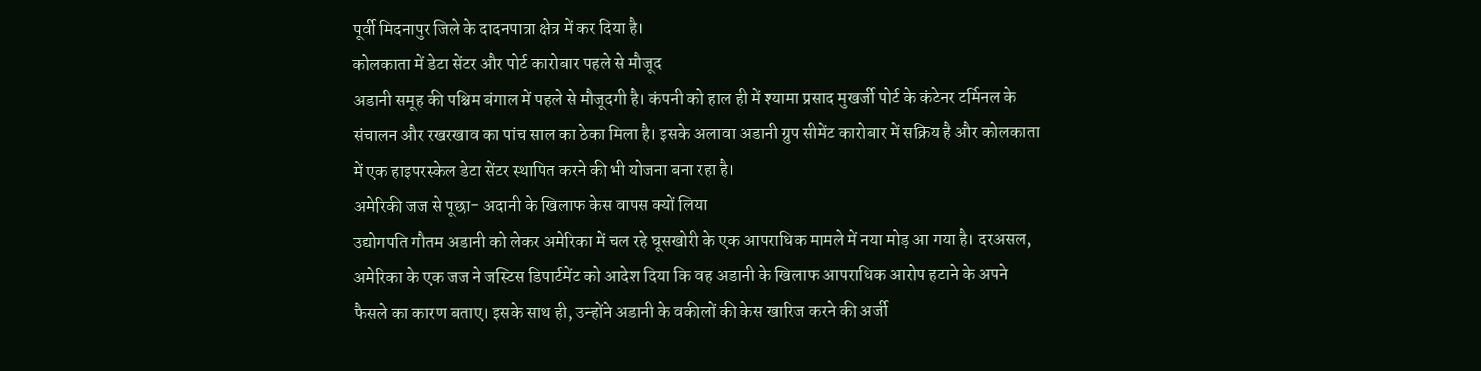पूर्वी मिदनापुर जिले के दादनपात्रा क्षेत्र में कर दिया है।
कोलकाता में डेटा सेंटर और पोर्ट कारोबार पहले से मौजूद
अडानी समूह की पश्चिम बंगाल में पहले से मौजूदगी है। कंपनी को हाल ही में श्यामा प्रसाद मुखर्जी पोर्ट के कंटेनर टर्मिनल के संचालन और रखरखाव का पांच साल का ठेका मिला है। इसके अलावा अडानी ग्रुप सीमेंट कारोबार में सक्रिय है और कोलकाता में एक हाइपरस्केल डेटा सेंटर स्थापित करने की भी योजना बना रहा है।
अमेरिकी जज से पूछा- अदानी के खिलाफ केस वापस क्यों लिया
उद्योगपति गौतम अडानी को लेकर अमेरिका में चल रहे घूसखोरी के एक आपराधिक मामले में नया मोड़ आ गया है। दरअसल, अमेरिका के एक जज ने जस्टिस डिपार्टमेंट को आदेश दिया कि वह अडानी के खिलाफ आपराधिक आरोप हटाने के अपने फैसले का कारण बताए। इसके साथ ही, उन्होंने अडानी के वकीलों की केस खारिज करने की अर्जी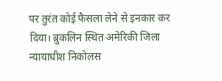पर तुरंत कोई फैसला लेने से इनकार कर दिया। ब्रुकलिन स्थित अमेरिकी जिला न्यायाधीश निकोलस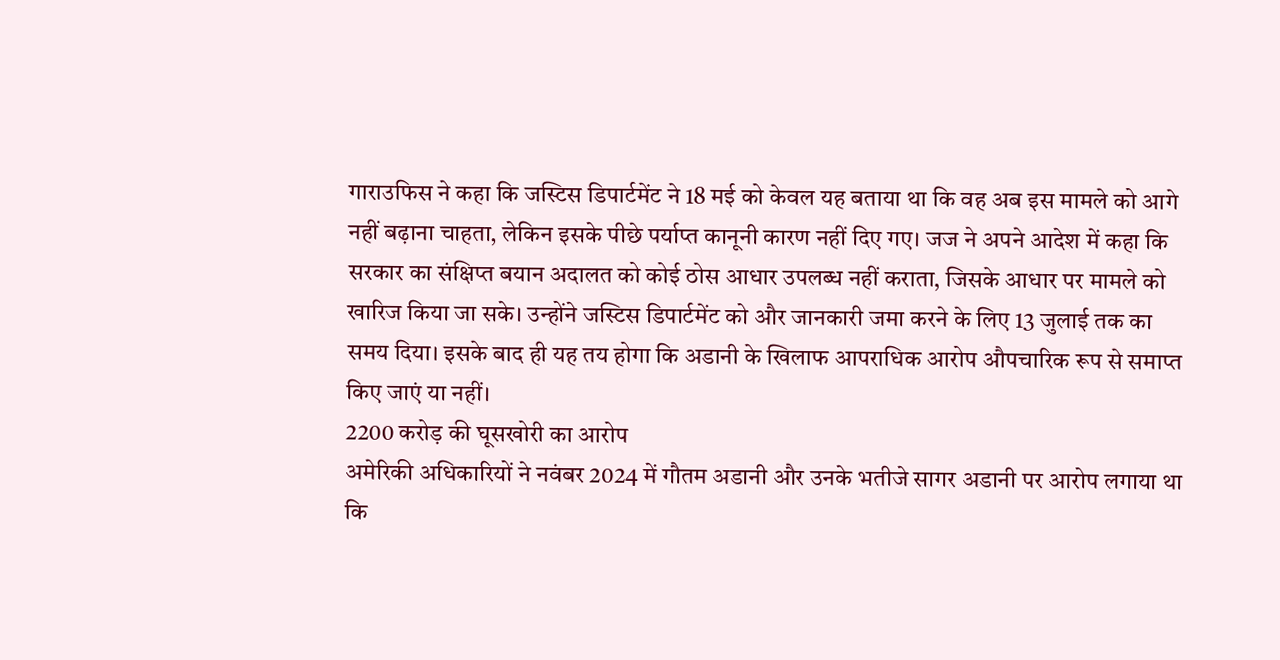गाराउफिस ने कहा कि जस्टिस डिपार्टमेंट ने 18 मई को केवल यह बताया था कि वह अब इस मामले को आगे नहीं बढ़ाना चाहता, लेकिन इसके पीछे पर्याप्त कानूनी कारण नहीं दिए गए। जज ने अपने आदेश में कहा कि सरकार का संक्षिप्त बयान अदालत को कोई ठोस आधार उपलब्ध नहीं कराता, जिसके आधार पर मामले को खारिज किया जा सके। उन्होंने जस्टिस डिपार्टमेंट को और जानकारी जमा करने के लिए 13 जुलाई तक का समय दिया। इसके बाद ही यह तय होगा कि अडानी के खिलाफ आपराधिक आरोप औपचारिक रूप से समाप्त किए जाएं या नहीं।
2200 करोड़ की घूसखोरी का आरोप
अमेरिकी अधिकारियों ने नवंबर 2024 में गौतम अडानी और उनके भतीजे सागर अडानी पर आरोप लगाया था कि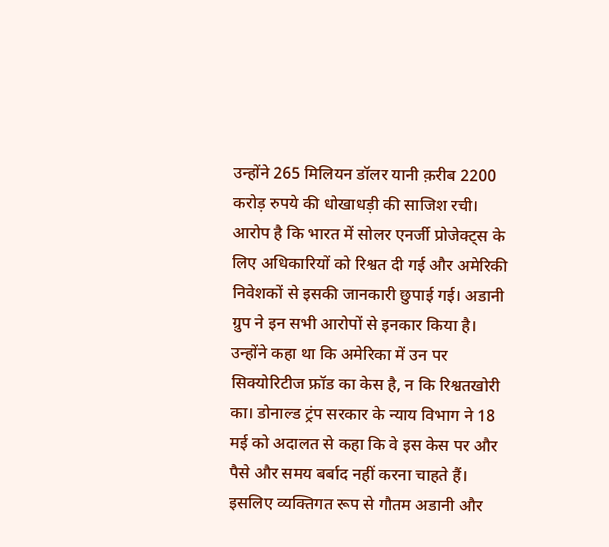उन्होंने 265 मिलियन डॉलर यानी क़रीब 2200 करोड़ रुपये की धोखाधड़ी की साजिश रची। आरोप है कि भारत में सोलर एनर्जी प्रोजेक्ट्स के लिए अधिकारियों को रिश्वत दी गई और अमेरिकी निवेशकों से इसकी जानकारी छुपाई गई। अडानी ग्रुप ने इन सभी आरोपों से इनकार किया है। उन्होंने कहा था कि अमेरिका में उन पर सिक्योरिटीज फ्रॉड का केस है, न कि रिश्वतखोरी का। डोनाल्ड ट्रंप सरकार के न्याय विभाग ने 18 मई को अदालत से कहा कि वे इस केस पर और पैसे और समय बर्बाद नहीं करना चाहते हैं। इसलिए व्यक्तिगत रूप से गौतम अडानी और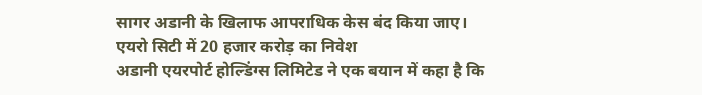सागर अडानी के खिलाफ आपराधिक केस बंद किया जाए।
एयरो सिटी में 20 हजार करोड़ का निवेश
अडानी एयरपोर्ट होल्डिंग्स लिमिटेड ने एक बयान में कहा है कि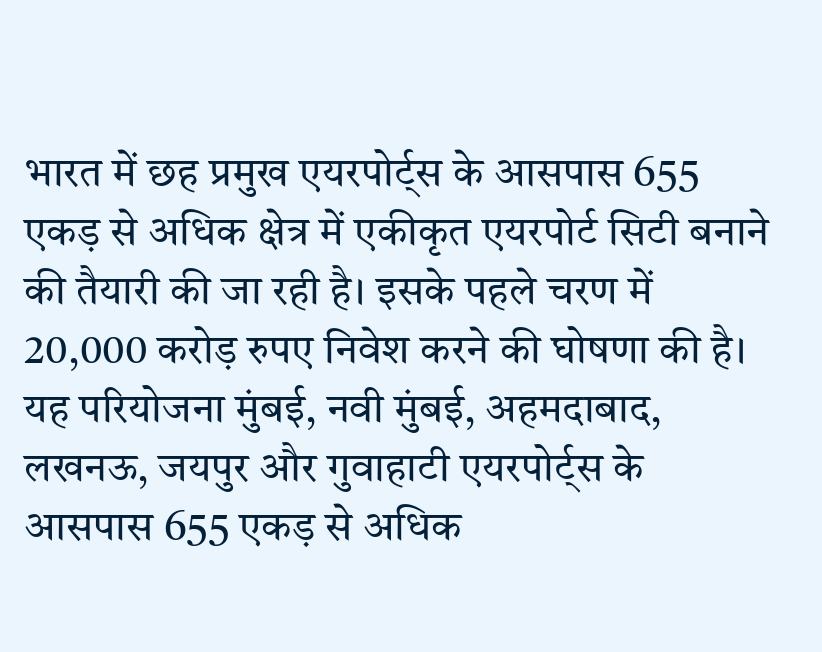भारत में छह प्रमुख एयरपोर्ट्स के आसपास 655 एकड़ से अधिक क्षेत्र में एकीकृत एयरपोर्ट सिटी बनाने की तैयारी की जा रही है। इसके पहले चरण में 20,000 करोड़ रुपए निवेश करने की घोषणा की है। यह परियोजना मुंबई, नवी मुंबई, अहमदाबाद, लखनऊ, जयपुर और गुवाहाटी एयरपोर्ट्स के आसपास 655 एकड़ से अधिक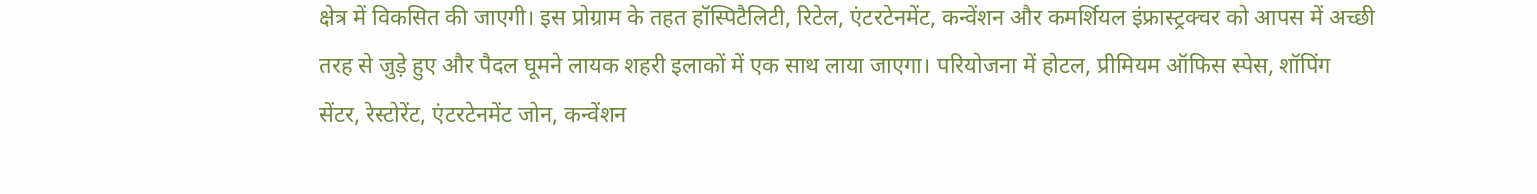क्षेत्र में विकसित की जाएगी। इस प्रोग्राम के तहत हॉस्पिटैलिटी, रिटेल, एंटरटेनमेंट, कन्वेंशन और कमर्शियल इंफ्रास्ट्रक्चर को आपस में अच्छी तरह से जुड़े हुए और पैदल घूमने लायक शहरी इलाकों में एक साथ लाया जाएगा। परियोजना में होटल, प्रीमियम ऑफिस स्पेस, शॉपिंग सेंटर, रेस्टोरेंट, एंटरटेनमेंट जोन, कन्वेंशन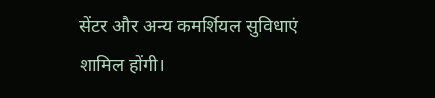सेंटर और अन्य कमर्शियल सुविधाएं शामिल होंगी।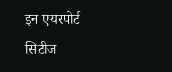इन एयरपोर्ट सिटीज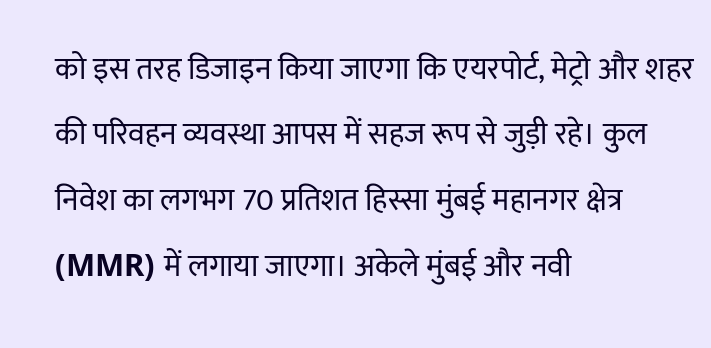को इस तरह डिजाइन किया जाएगा कि एयरपोर्ट, मेट्रो और शहर की परिवहन व्यवस्था आपस में सहज रूप से जुड़ी रहे। कुल निवेश का लगभग 70 प्रतिशत हिस्सा मुंबई महानगर क्षेत्र (MMR) में लगाया जाएगा। अकेले मुंबई और नवी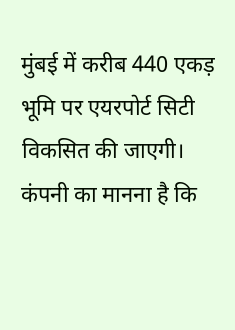मुंबई में करीब 440 एकड़ भूमि पर एयरपोर्ट सिटी विकसित की जाएगी। कंपनी का मानना है कि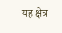यह क्षेत्र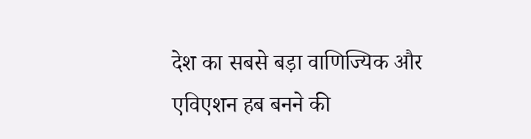देश का सबसे बड़ा वाणिज्यिक और एविएशन हब बनने की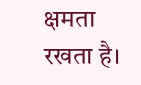क्षमता रखता है।